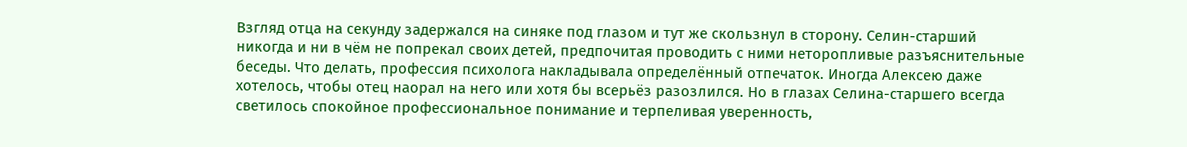Взгляд отца на секунду задержался на синяке под глазом и тут же скользнул в сторону. Селин-старший никогда и ни в чём не попрекал своих детей, предпочитая проводить с ними неторопливые разъяснительные беседы. Что делать, профессия психолога накладывала определённый отпечаток. Иногда Алексею даже хотелось, чтобы отец наорал на него или хотя бы всерьёз разозлился. Но в глазах Селина-старшего всегда светилось спокойное профессиональное понимание и терпеливая уверенность,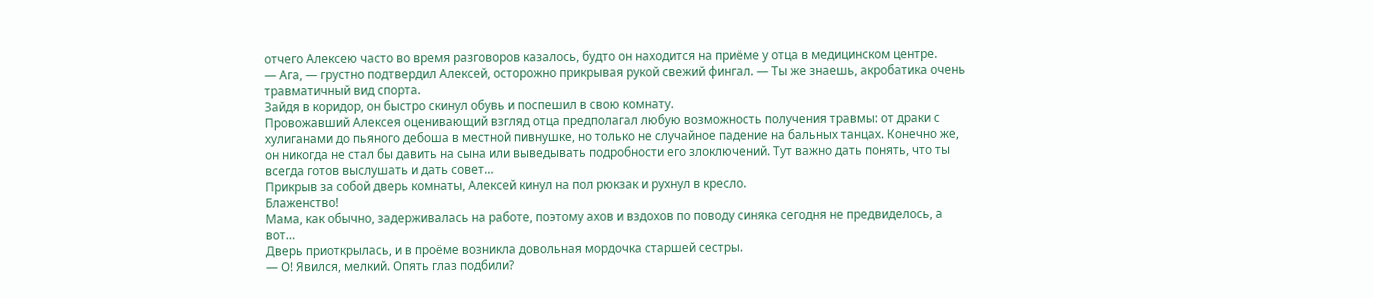отчего Алексею часто во время разговоров казалось, будто он находится на приёме у отца в медицинском центре.
— Ага, — грустно подтвердил Алексей, осторожно прикрывая рукой свежий фингал. — Ты же знаешь, акробатика очень травматичный вид спорта.
Зайдя в коридор, он быстро скинул обувь и поспешил в свою комнату.
Провожавший Алексея оценивающий взгляд отца предполагал любую возможность получения травмы: от драки с хулиганами до пьяного дебоша в местной пивнушке, но только не случайное падение на бальных танцах. Конечно же, он никогда не стал бы давить на сына или выведывать подробности его злоключений. Тут важно дать понять, что ты всегда готов выслушать и дать совет…
Прикрыв за собой дверь комнаты, Алексей кинул на пол рюкзак и рухнул в кресло.
Блаженство!
Мама, как обычно, задерживалась на работе, поэтому ахов и вздохов по поводу синяка сегодня не предвиделось, а вот…
Дверь приоткрылась, и в проёме возникла довольная мордочка старшей сестры.
— О! Явился, мелкий. Опять глаз подбили?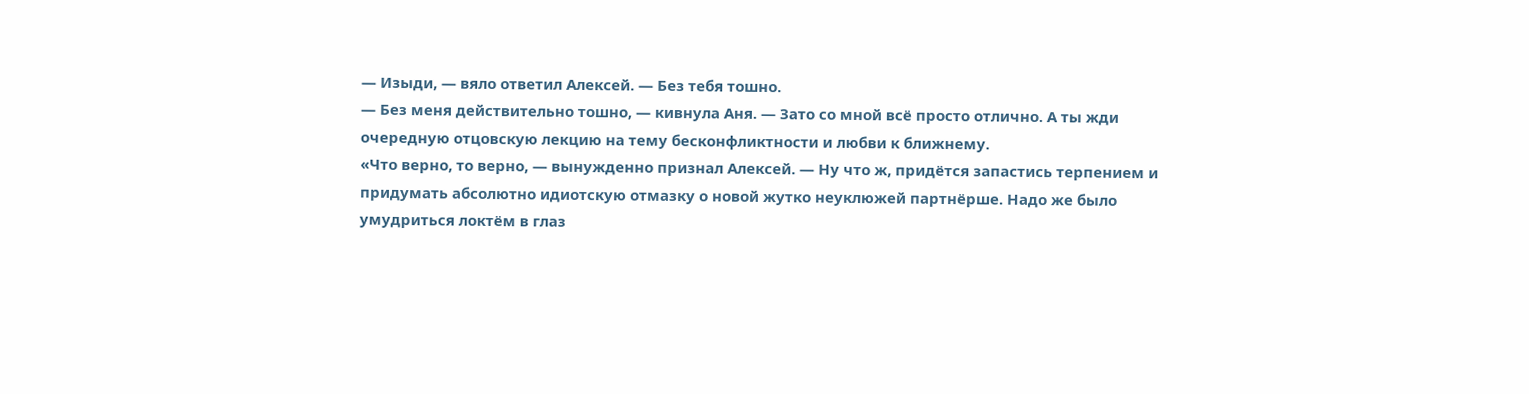— Изыди, — вяло ответил Алексей. — Без тебя тошно.
— Без меня действительно тошно, — кивнула Аня. — Зато со мной всё просто отлично. А ты жди очередную отцовскую лекцию на тему бесконфликтности и любви к ближнему.
«Что верно, то верно, — вынужденно признал Алексей. — Ну что ж, придётся запастись терпением и придумать абсолютно идиотскую отмазку о новой жутко неуклюжей партнёрше. Надо же было умудриться локтём в глаз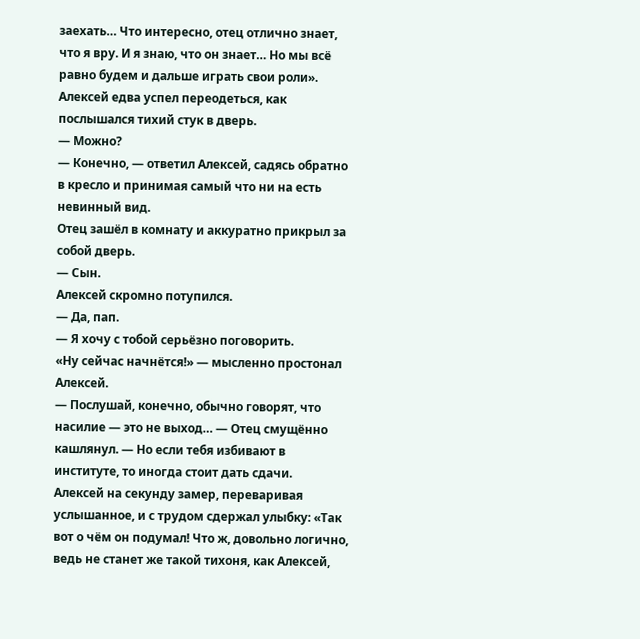заехать… Что интересно, отец отлично знает, что я вру. И я знаю, что он знает… Но мы всё равно будем и дальше играть свои роли».
Алексей едва успел переодеться, как послышался тихий стук в дверь.
— Можно?
— Конечно, — ответил Алексей, садясь обратно в кресло и принимая самый что ни на есть невинный вид.
Отец зашёл в комнату и аккуратно прикрыл за собой дверь.
— Сын.
Алексей скромно потупился.
— Да, пап.
— Я хочу с тобой серьёзно поговорить.
«Ну сейчас начнётся!» — мысленно простонал Алексей.
— Послушай, конечно, обычно говорят, что насилие — это не выход… — Отец смущённо кашлянул. — Но если тебя избивают в институте, то иногда стоит дать сдачи.
Алексей на секунду замер, переваривая услышанное, и с трудом сдержал улыбку: «Так вот о чём он подумал! Что ж, довольно логично, ведь не станет же такой тихоня, как Алексей,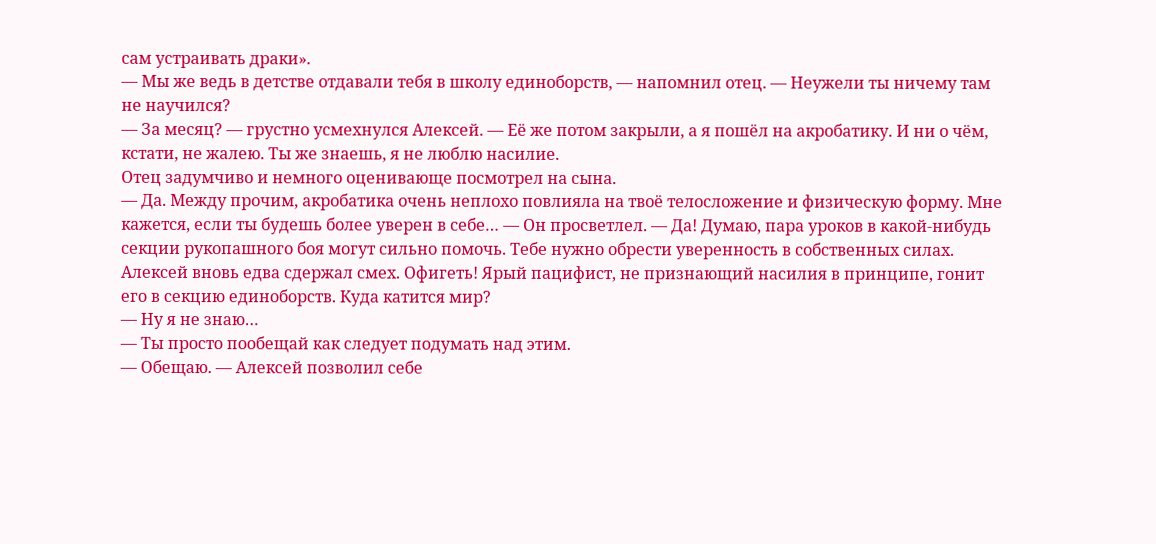сам устраивать драки».
— Мы же ведь в детстве отдавали тебя в школу единоборств, — напомнил отец. — Неужели ты ничему там не научился?
— За месяц? — грустно усмехнулся Алексей. — Её же потом закрыли, а я пошёл на акробатику. И ни о чём, кстати, не жалею. Ты же знаешь, я не люблю насилие.
Отец задумчиво и немного оценивающе посмотрел на сына.
— Да. Между прочим, акробатика очень неплохо повлияла на твоё телосложение и физическую форму. Мне кажется, если ты будешь более уверен в себе… — Он просветлел. — Да! Думаю, пара уроков в какой-нибудь секции рукопашного боя могут сильно помочь. Тебе нужно обрести уверенность в собственных силах.
Алексей вновь едва сдержал смех. Офигеть! Ярый пацифист, не признающий насилия в принципе, гонит его в секцию единоборств. Куда катится мир?
— Ну я не знаю…
— Ты просто пообещай как следует подумать над этим.
— Обещаю. — Алексей позволил себе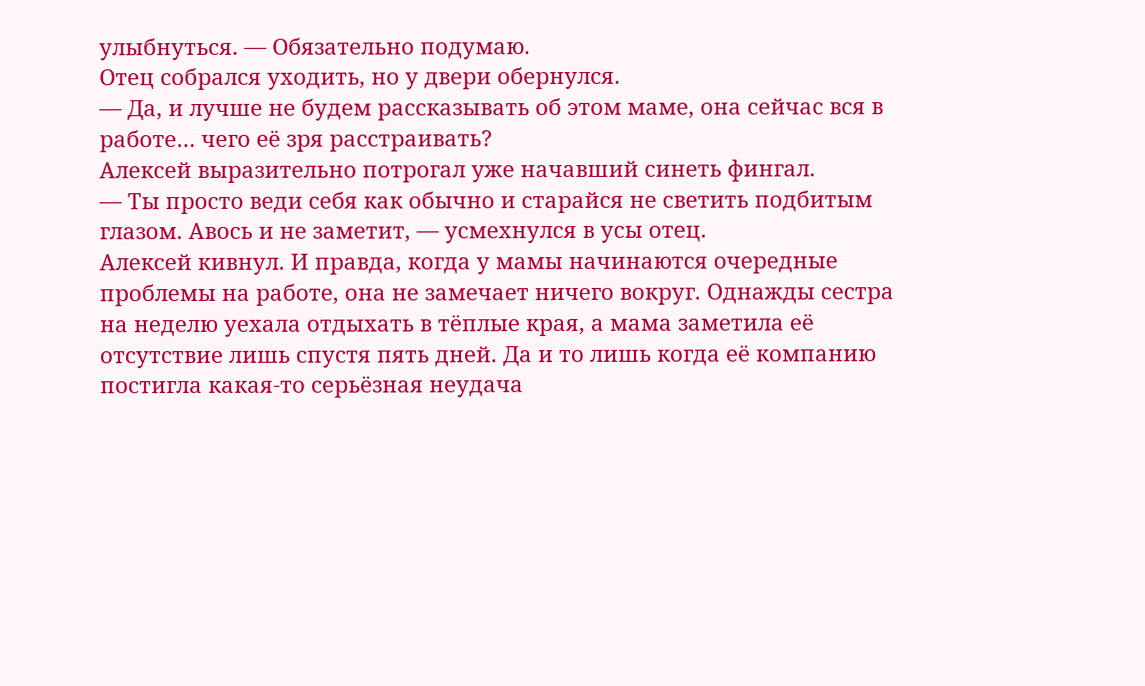улыбнуться. — Обязательно подумаю.
Отец собрался уходить, но у двери обернулся.
— Да, и лучше не будем рассказывать об этом маме, она сейчас вся в работе… чего её зря расстраивать?
Алексей выразительно потрогал уже начавший синеть фингал.
— Ты просто веди себя как обычно и старайся не светить подбитым глазом. Авось и не заметит, — усмехнулся в усы отец.
Алексей кивнул. И правда, когда у мамы начинаются очередные проблемы на работе, она не замечает ничего вокруг. Однажды сестра на неделю уехала отдыхать в тёплые края, а мама заметила её отсутствие лишь спустя пять дней. Да и то лишь когда её компанию постигла какая-то серьёзная неудача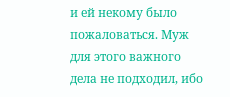и ей некому было пожаловаться. Муж для этого важного дела не подходил, ибо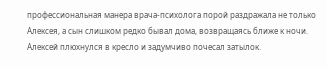профессиональная манера врача-психолога порой раздражала не только Алексея, а сын слишком редко бывал дома, возвращаясь ближе к ночи.
Алексей плюхнулся в кресло и задумчиво почесал затылок.